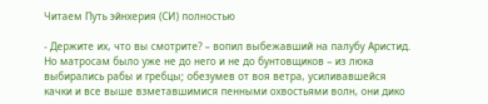Читаем Путь эйнхерия (СИ) полностью

- Держите их, что вы смотрите? – вопил выбежавший на палубу Аристид. Но матросам было уже не до него и не до бунтовщиков – из люка выбирались рабы и гребцы; обезумев от воя ветра, усиливавшейся качки и все выше взметавшимися пенными охвостьями волн, они дико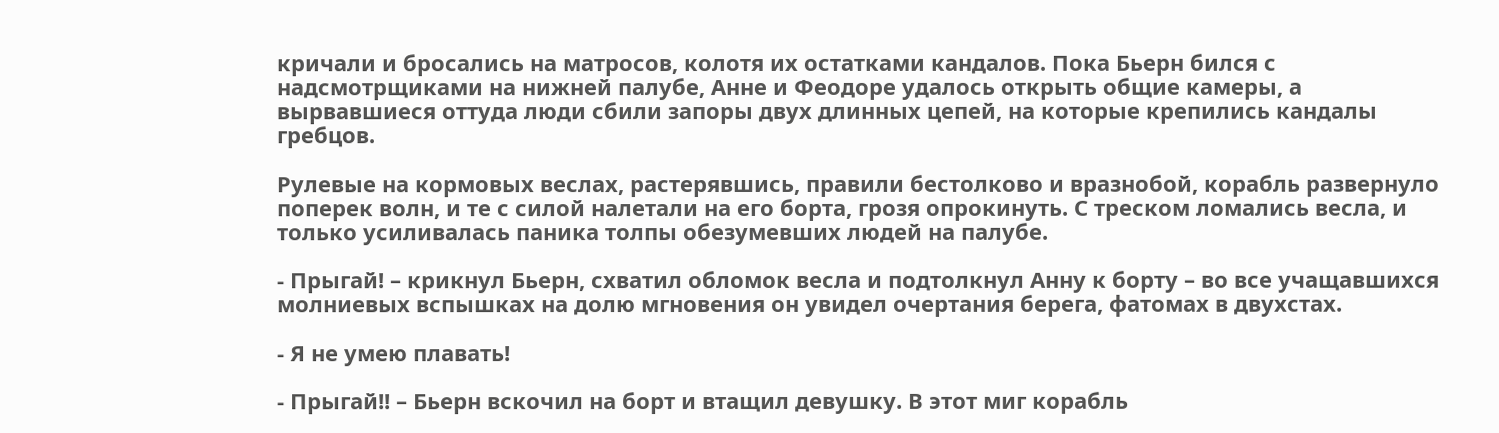кричали и бросались на матросов, колотя их остатками кандалов. Пока Бьерн бился с надсмотрщиками на нижней палубе, Анне и Феодоре удалось открыть общие камеры, а вырвавшиеся оттуда люди сбили запоры двух длинных цепей, на которые крепились кандалы гребцов.

Рулевые на кормовых веслах, растерявшись, правили бестолково и вразнобой, корабль развернуло поперек волн, и те с силой налетали на его борта, грозя опрокинуть. С треском ломались весла, и только усиливалась паника толпы обезумевших людей на палубе.

- Прыгай! – крикнул Бьерн, схватил обломок весла и подтолкнул Анну к борту – во все учащавшихся молниевых вспышках на долю мгновения он увидел очертания берега, фатомах в двухстах.

- Я не умею плавать!

- Прыгай!! – Бьерн вскочил на борт и втащил девушку. В этот миг корабль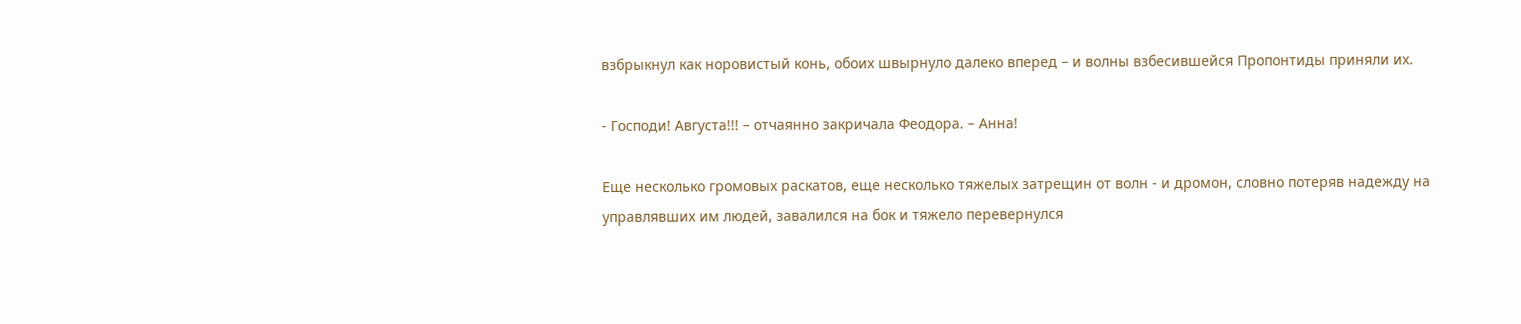взбрыкнул как норовистый конь, обоих швырнуло далеко вперед – и волны взбесившейся Пропонтиды приняли их.

- Господи! Августа!!! – отчаянно закричала Феодора. – Анна!

Еще несколько громовых раскатов, еще несколько тяжелых затрещин от волн - и дромон, словно потеряв надежду на управлявших им людей, завалился на бок и тяжело перевернулся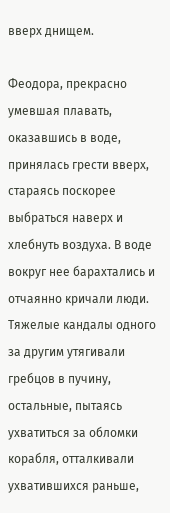вверх днищем.

Феодора, прекрасно умевшая плавать, оказавшись в воде, принялась грести вверх, стараясь поскорее выбраться наверх и хлебнуть воздуха. В воде вокруг нее барахтались и отчаянно кричали люди. Тяжелые кандалы одного за другим утягивали гребцов в пучину, остальные, пытаясь ухватиться за обломки корабля, отталкивали ухватившихся раньше,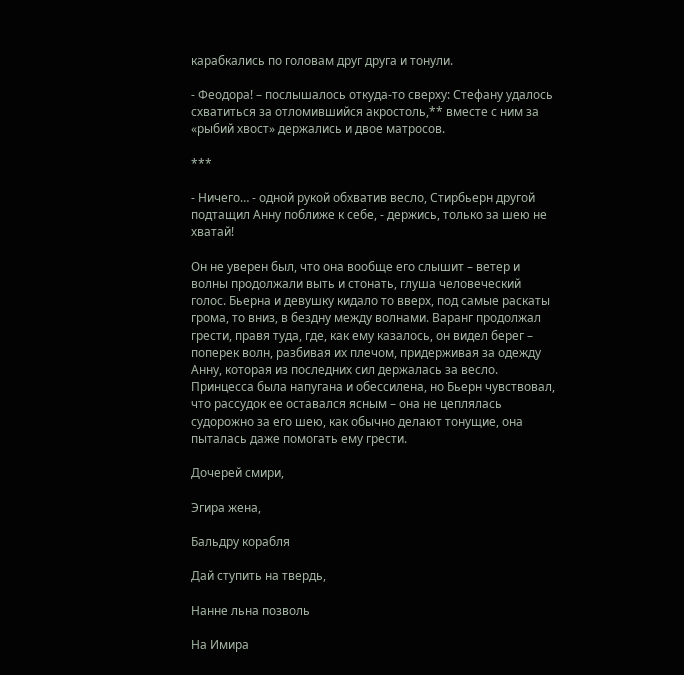карабкались по головам друг друга и тонули.

- Феодора! – послышалось откуда-то сверху: Стефану удалось схватиться за отломившийся акростоль,** вместе с ним за «рыбий хвост» держались и двое матросов.

***

- Ничего… - одной рукой обхватив весло, Стирбьерн другой подтащил Анну поближе к себе, - держись, только за шею не хватай!

Он не уверен был, что она вообще его слышит – ветер и волны продолжали выть и стонать, глуша человеческий голос. Бьерна и девушку кидало то вверх, под самые раскаты грома, то вниз, в бездну между волнами. Варанг продолжал грести, правя туда, где, как ему казалось, он видел берег – поперек волн, разбивая их плечом, придерживая за одежду Анну, которая из последних сил держалась за весло. Принцесса была напугана и обессилена, но Бьерн чувствовал, что рассудок ее оставался ясным – она не цеплялась судорожно за его шею, как обычно делают тонущие, она пыталась даже помогать ему грести.

Дочерей смири,

Эгира жена,

Бальдру корабля

Дай ступить на твердь,

Нанне льна позволь

На Имира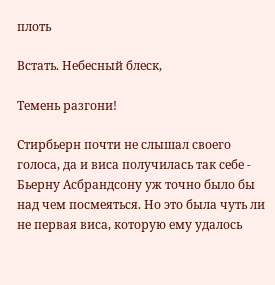плоть

Встать. Небесный блеск,

Темень разгони!

Стирбьерн почти не слышал своего голоса, да и виса получилась так себе - Бьерну Асбрандсону уж точно было бы над чем посмеяться. Но это была чуть ли не первая виса, которую ему удалось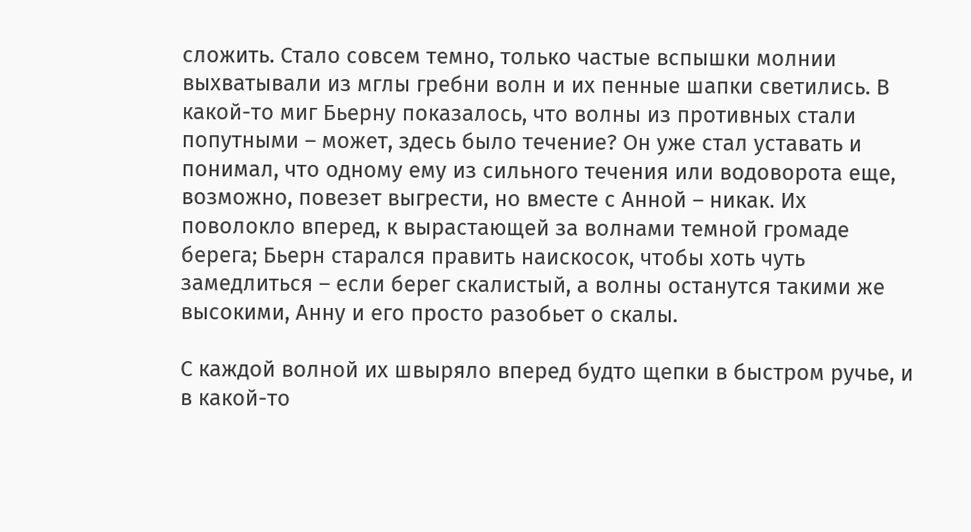сложить. Стало совсем темно, только частые вспышки молнии выхватывали из мглы гребни волн и их пенные шапки светились. В какой-то миг Бьерну показалось, что волны из противных стали попутными – может, здесь было течение? Он уже стал уставать и понимал, что одному ему из сильного течения или водоворота еще, возможно, повезет выгрести, но вместе с Анной – никак. Их поволокло вперед, к вырастающей за волнами темной громаде берега; Бьерн старался править наискосок, чтобы хоть чуть замедлиться – если берег скалистый, а волны останутся такими же высокими, Анну и его просто разобьет о скалы.

С каждой волной их швыряло вперед будто щепки в быстром ручье, и в какой-то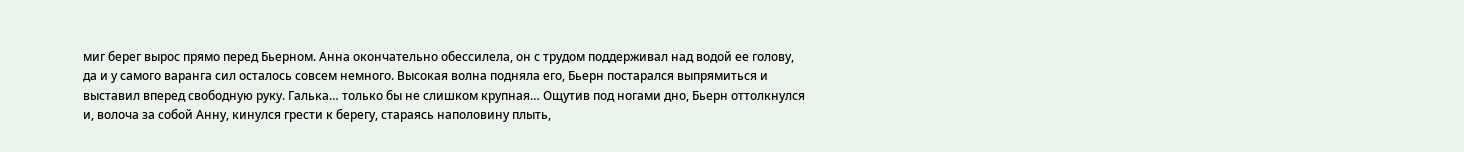миг берег вырос прямо перед Бьерном. Анна окончательно обессилела, он с трудом поддерживал над водой ее голову, да и у самого варанга сил осталось совсем немного. Высокая волна подняла его, Бьерн постарался выпрямиться и выставил вперед свободную руку. Галька… только бы не слишком крупная… Ощутив под ногами дно, Бьерн оттолкнулся и, волоча за собой Анну, кинулся грести к берегу, стараясь наполовину плыть,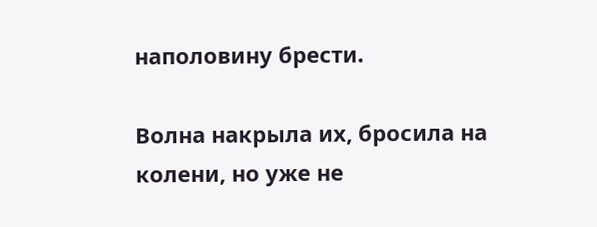наполовину брести.

Волна накрыла их, бросила на колени, но уже не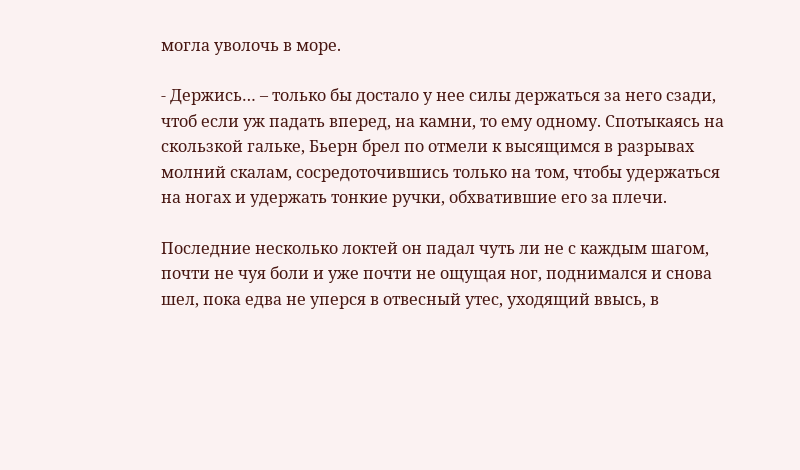могла уволочь в море.

- Держись… – только бы достало у нее силы держаться за него сзади, чтоб если уж падать вперед, на камни, то ему одному. Спотыкаясь на скользкой гальке, Бьерн брел по отмели к высящимся в разрывах молний скалам, сосредоточившись только на том, чтобы удержаться на ногах и удержать тонкие ручки, обхватившие его за плечи.

Последние несколько локтей он падал чуть ли не с каждым шагом, почти не чуя боли и уже почти не ощущая ног, поднимался и снова шел, пока едва не уперся в отвесный утес, уходящий ввысь, в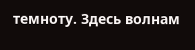темноту. Здесь волнам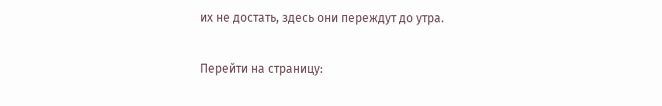их не достать, здесь они переждут до утра.

Перейти на страницу: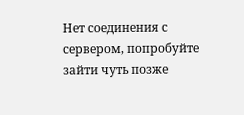Нет соединения с сервером, попробуйте зайти чуть позже